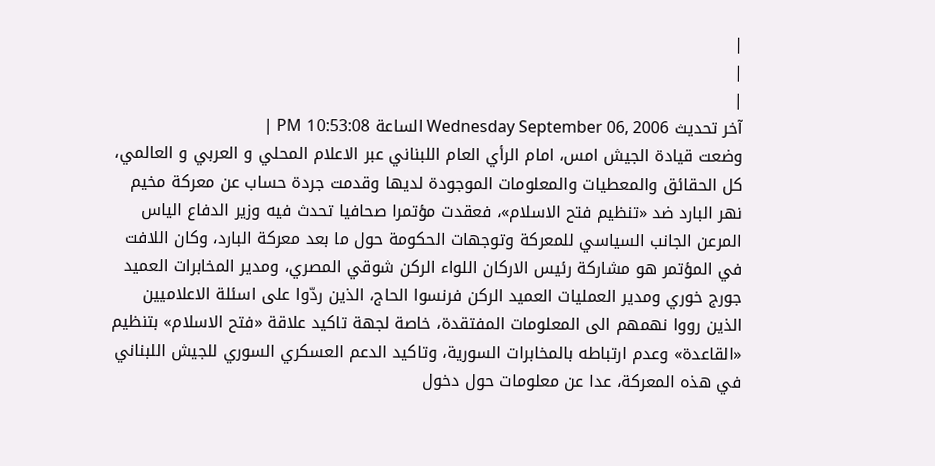|
|
|
آخر تحديث Wednesday September 06, 2006 الساعة 10:53:08 PM |
وضعت قيادة الجيش امس، امام الرأي العام اللبناني عبر الاعلام المحلي و العربي و العالمي، كل الحقائق والمعطيات والمعلومات الموجودة لديها وقدمت جردة حساب عن معركة مخيم نهر البارد ضد «تنظيم فتح الاسلام»، فعقدت مؤتمرا صحافيا تحدث فيه وزير الدفاع الياس المرعن الجانب السياسي للمعركة وتوجهات الحكومة حول ما بعد معركة البارد، وكان اللافت في المؤتمر هو مشاركة رئيس الاركان اللواء الركن شوقي المصري، ومدير المخابرات العميد جورج خوري ومدير العمليات العميد الركن فرنسوا الحاج، الذين ردّوا على اسئلة الاعلاميين الذين رووا نهمهم الى المعلومات المفتقدة، خاصة لجهة تاكيد علاقة «فتح الاسلام» بتنظيم «القاعدة» وعدم ارتباطه بالمخابرات السورية، وتاكيد الدعم العسكري السوري للجيش اللبناني في هذه المعركة، عدا عن معلومات حول دخول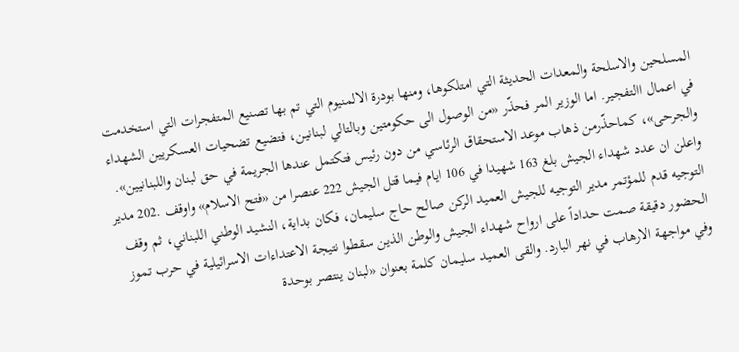المسلحين والاسلحة والمعدات الحديثة التي امتلكوها، ومنها بودرة الالمنيوم التي تم بها تصنيع المتفجرات التي استخدمت في اعمال االتفجير. اما الوزير المر فحذّر «من الوصول الى حكومتين وبالتالي لبنانين، فتضيع تضحيات العسكريين الشهداء والجرحى»، كماحذّرمن ذهاب موعد الاستحقاق الرئاسي من دون رئيس فتكتمل عندها الجريمة في حق لبنان واللبنانيين». واعلن ان عدد شهداء الجيش بلغ 163 شهيدا في 106 ايام فيما قتل الجيش 222 عنصرا من «فتح الاسلام» واوقف .202 مدير التوجيه قدم للمؤتمر مدير التوجيه للجيش العميد الركن صالح حاج سليمان، فكان بداية، النشيد الوطني اللبناني، ثم وقف الحضور دقيقة صمت حداداً على ارواح شهداء الجيش والوطن الذين سقطوا نتيجة الاعتداءات الاسرائيلية في حرب تموز وفي مواجهة الارهاب في نهر البارد. والقى العميد سليمان كلمة بعنوان «لبنان ينتصر بوحدة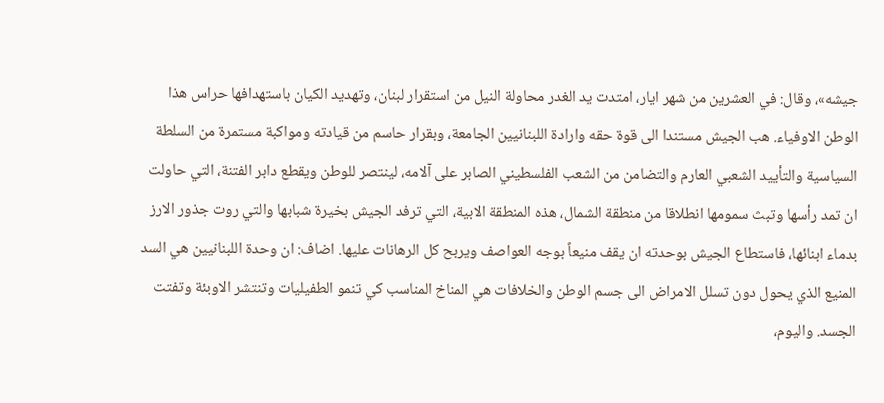جيشه»، وقال: في العشرين من شهر ايار، امتدت يد الغدر محاولة النيل من استقرار لبنان، وتهديد الكيان باستهدافها حراس هذا الوطن الاوفياء. هب الجيش مستندا الى قوة حقه وارادة اللبنانيين الجامعة، وبقرار حاسم من قيادته ومواكبة مستمرة من السلطة السياسية والتأييد الشعبي العارم والتضامن من الشعب الفلسطيني الصابر على آلامه، لينتصر للوطن ويقطع دابر الفتنة، التي حاولت ان تمد رأسها وتبث سمومها انطلاقا من منطقة الشمال، هذه المنطقة الابية، التي ترفد الجيش بخيرة شبابها والتي روت جذور الارز بدماء ابنائها، فاستطاع الجيش بوحدته ان يقف منيعاً بوجه العواصف ويربح كل الرهانات عليها. اضاف: ان وحدة اللبنانيين هي السد المنيع الذي يحول دون تسلل الامراض الى جسم الوطن والخلافات هي المناخ المناسب كي تنمو الطفيليات وتنتشر الاوبئة وتفتت الجسد. واليوم،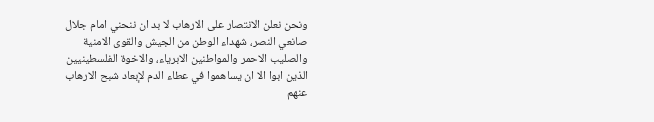ونحن نعلن الانتصار على الارهاب لا بد ان ننحني امام جلال صانعي النصر، شهداء الوطن من الجيش والقوى الامنية والصليب الاحمر والمواطنين الابرياء، والاخوة الفلسطينيين الذين ابوا الا ان يساهموا في عطاء الدم لإبعاد شبح الارهاب عنهم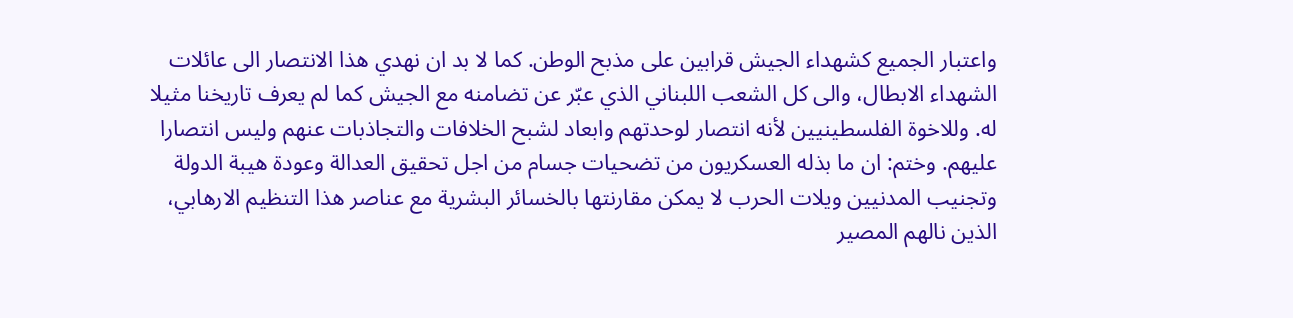واعتبار الجميع كشهداء الجيش قرابين على مذبح الوطن. كما لا بد ان نهدي هذا الانتصار الى عائلات الشهداء الابطال، والى كل الشعب اللبناني الذي عبّر عن تضامنه مع الجيش كما لم يعرف تاريخنا مثيلا له. وللاخوة الفلسطينيين لأنه انتصار لوحدتهم وابعاد لشبح الخلافات والتجاذبات عنهم وليس انتصارا عليهم. وختم: ان ما بذله العسكريون من تضحيات جسام من اجل تحقيق العدالة وعودة هيبة الدولة وتجنيب المدنيين ويلات الحرب لا يمكن مقارنتها بالخسائر البشرية مع عناصر هذا التنظيم الارهابي، الذين نالهم المصير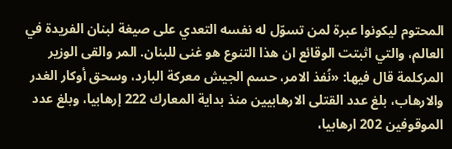المحتوم ليكونوا عبرة لمن تسوّل له نفسه التعدي على صيغة لبنان الفريدة في العالم، والتي اثبتت الوقائع ان هذا التنوع هو غنى للبنان. المر والقى الوزير المركلمة قال فيها: «نُفذ الامر، حسم الجيش معركة البارد، وسحق أوكار الغدر والارهاب، بلغ عدد القتلى الارهابيين منذ بداية المعارك 222 إرهابيا، وبلغ عدد الموقوفين 202 ارهابيا،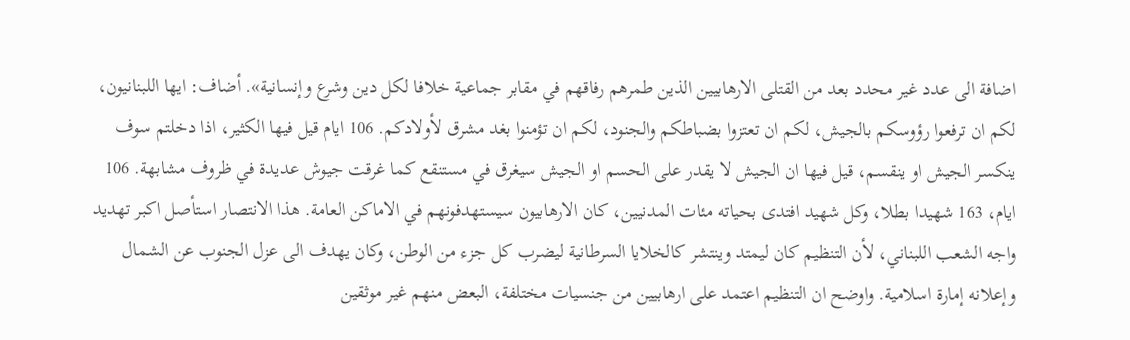اضافة الى عدد غير محدد بعد من القتلى الارهابيين الذين طمرهم رفاقهم في مقابر جماعية خلافا لكل دين وشرع وإنسانية». أضاف: ايها اللبنانيون، لكم ان ترفعوا رؤوسكم بالجيش، لكم ان تعتزوا بضباطكم والجنود، لكم ان تؤمنوا بغد مشرق لأولادكم. 106 ايام قيل فيها الكثير، اذا دخلتم سوف ينكسر الجيش او ينقسم، قيل فيها ان الجيش لا يقدر على الحسم او الجيش سيغرق في مستنقع كما غرقت جيوش عديدة في ظروف مشابهة. 106 ايام، 163 شهيدا بطلا، وكل شهيد افتدى بحياته مئات المدنيين، كان الارهابيون سيستهدفونهم في الاماكن العامة. هذا الانتصار استأصل اكبر تهديد واجه الشعب اللبناني، لأن التنظيم كان ليمتد وينتشر كالخلايا السرطانية ليضرب كل جزء من الوطن، وكان يهدف الى عزل الجنوب عن الشمال وإعلانه إمارة اسلامية. واوضح ان التنظيم اعتمد على ارهابيين من جنسيات مختلفة، البعض منهم غير موثقين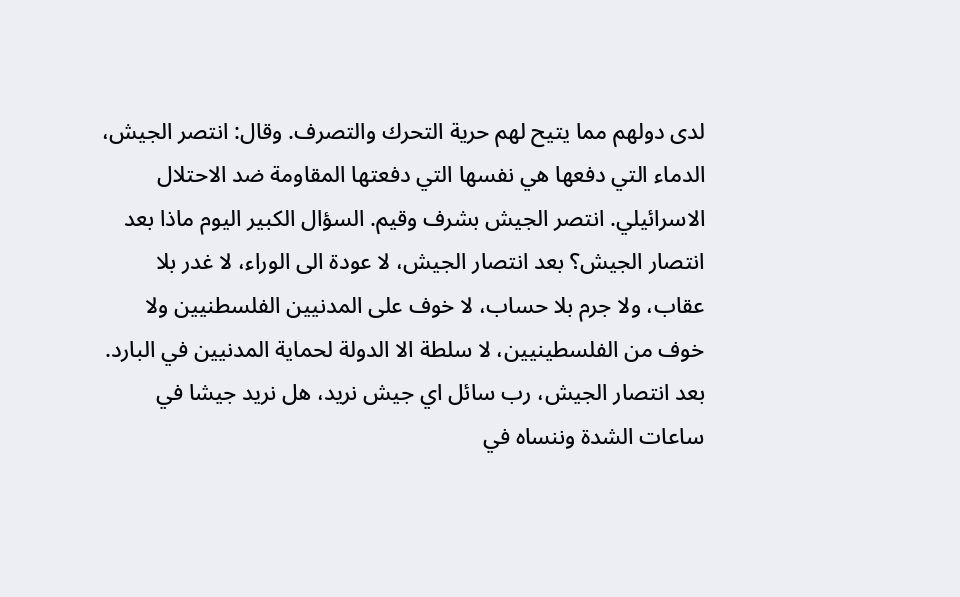لدى دولهم مما يتيح لهم حرية التحرك والتصرف. وقال: انتصر الجيش، الدماء التي دفعها هي نفسها التي دفعتها المقاومة ضد الاحتلال الاسرائيلي. انتصر الجيش بشرف وقيم. السؤال الكبير اليوم ماذا بعد انتصار الجيش؟ بعد انتصار الجيش، لا عودة الى الوراء، لا غدر بلا عقاب، ولا جرم بلا حساب، لا خوف على المدنيين الفلسطنيين ولا خوف من الفلسطينيين، لا سلطة الا الدولة لحماية المدنيين في البارد. بعد انتصار الجيش، رب سائل اي جيش نريد، هل نريد جيشا في ساعات الشدة وننساه في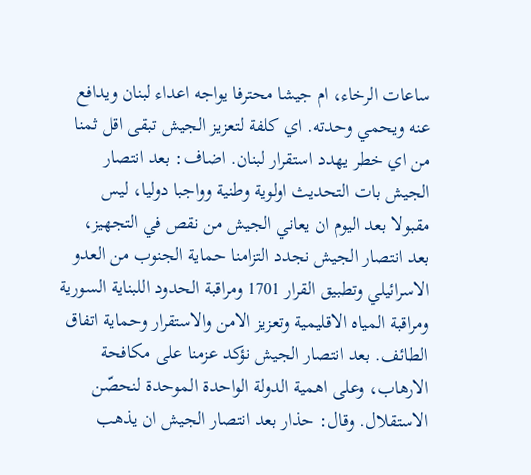ساعات الرخاء، ام جيشا محترفا يواجه اعداء لبنان ويدافع عنه ويحمي وحدته. اي كلفة لتعزيز الجيش تبقى اقل ثمنا من اي خطر يهدد استقرار لبنان. اضاف: بعد انتصار الجيش بات التحديث اولوية وطنية وواجبا دوليا، ليس مقبولا بعد اليوم ان يعاني الجيش من نقص في التجهيز، بعد انتصار الجيش نجدد التزامنا حماية الجنوب من العدو الاسرائيلي وتطبيق القرار 1701 ومراقبة الحدود اللبناية السورية ومراقبة المياه الاقليمية وتعزيز الامن والاستقرار وحماية اتفاق الطائف. بعد انتصار الجيش نؤكد عزمنا على مكافحة الارهاب، وعلى اهمية الدولة الواحدة الموحدة لنحصّن الاستقلال. وقال: حذار بعد انتصار الجيش ان يذهب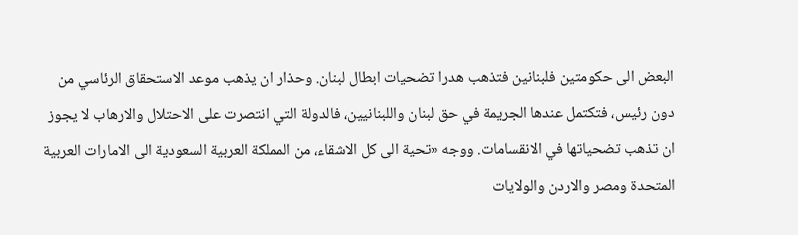البعض الى حكومتين فلبنانين فتذهب هدرا تضحيات ابطال لبنان. وحذار ان يذهب موعد الاستحقاق الرئاسي من دون رئيس، فتكتمل عندها الجريمة في حق لبنان واللبنانيين، فالدولة التي انتصرت على الاحتلال والارهاب لا يجوز ان تذهب تضحياتها في الانقسامات. ووجه «تحية الى كل الاشقاء، من المملكة العربية السعودية الى الامارات العربية المتحدة ومصر والاردن والولايات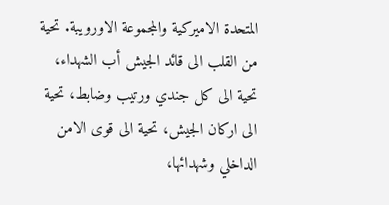المتحدة الاميركية والمجموعة الاورويبة. تحية من القلب الى قائد الجيش أب الشهداء، تحية الى كل جندي ورتيب وضابط، تحية الى اركان الجيش، تحية الى قوى الامن الداخلي وشهدائها،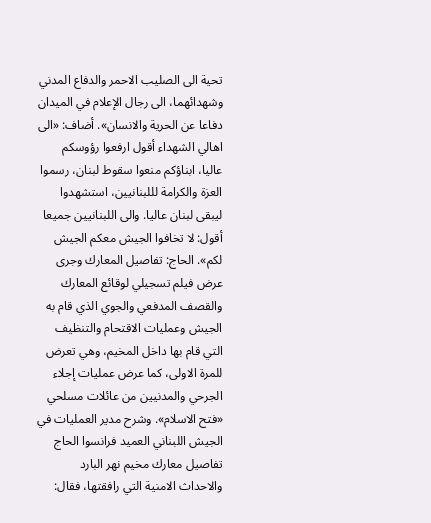تحية الى الصليب الاحمر والدفاع المدني وشهدائهما، الى رجال الإعلام في الميدان دفاعا عن الحرية والانسان». أضاف: «الى اهالي الشهداء أقول ارفعوا رؤوسكم عاليا، ابناؤكم منعوا سقوط لبنان، رسموا العزة والكرامة لللبنانيين، استشهدوا ليبقى لبنان عاليا. والى اللبنانيين جميعا أقول: لا تخافوا الجيش معكم الجيش لكم». الحاج: تفاصيل المعارك وجرى عرض فيلم تسجيلي لوقائع المعارك والقصف المدفعي والجوي الذي قام به الجيش وعمليات الاقتحام والتنظيف التي قام بها داخل المخيم، وهي تعرض للمرة الاولى، كما عرض عمليات إجلاء الجرحي والمدنيين من عائلات مسلحي «فتح الاسلام». وشرح مدير العمليات في الجيش اللبناني العميد فرانسوا الحاج تفاصيل معارك مخيم نهر البارد والاحداث الامنية التي رافقتها، فقال: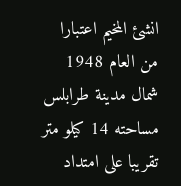انشئ المخيم اعتبارا من العام 1948 شمال مدينة طرابلس مساحته 14 كيلو متر تقريبا على امتداد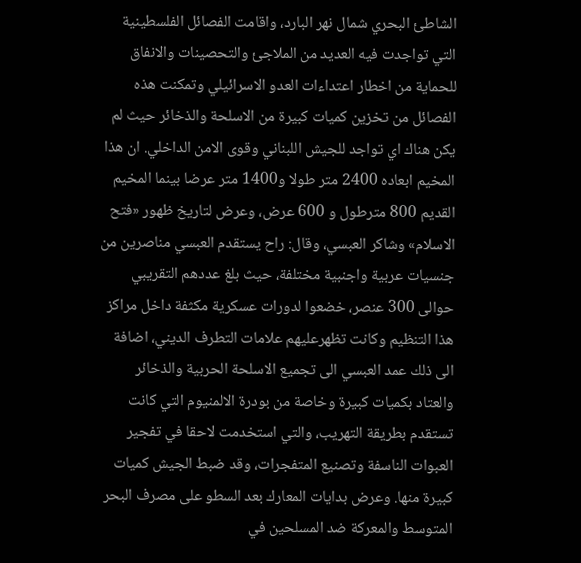الشاطئ البحري شمال نهر البارد، واقامت الفصائل الفلسطينية التي تواجدت فيه العديد من الملاجئ والتحصينات والانفاق للحماية من اخطار اعتداءات العدو الاسرائيلي وتمكنت هذه الفصائل من تخزين كميات كبيرة من الاسلحة والذخائر حيث لم يكن هناك اي تواجد للجيش اللبناني وقوى الامن الداخلي. ان هذا المخيم ابعاده 2400 متر طولا و1400 متر عرضا بينما المخيم القديم 800 مترطول و 600 عرض، وعرض لتاريخ ظهور «فتح الاسلام» وشاكر العبسي، وقال: راح يستقدم العبسي مناصرين من جنسيات عربية واجنبية مختلفة، حيث بلغ عددهم التقريبي حوالى 300 عنصر، خضعوا لدورات عسكرية مكثفة داخل مراكز هذا التنظيم وكانت تظهرعليهم علامات التطرف الديني، اضافة الى ذلك عمد العبسي الى تجميع الاسلحة الحربية والذخائر والعتاد بكميات كبيرة وخاصة من بودرة الالمنيوم التي كانت تستقدم بطريقة التهريب، والتي استخدمت لاحقا في تفجير العبوات الناسفة وتصنيع المتفجرات، وقد ضبط الجيش كميات كبيرة منها. وعرض بدايات المعارك بعد السطو على مصرف البحر المتوسط والمعركة ضد المسلحين في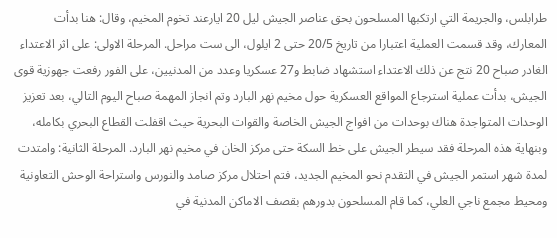طرابلس، والجريمة التي ارتكبها المسلحون بحق عناصر الجيش ليل 20 ايارعند تخوم المخيم، وقال: هنا بدأت المعارك، وقد قسمت العملية اعتبارا من تاريخ 20/5 حتى 2 ايلول، الى ست مراحل. المرحلة الاولى: على اثر الاعتداء الغادر صباح 20 نتج عن ذلك الاعتداء استشهاد ضابط و27 عسكريا وعدد من المدنيين، على الفور رفعت جهوزية قوى الجيش، بدأت عملية استرجاع المواقع العسكرية حول مخيم نهر البارد وتم انجاز المهمة صباح اليوم التالي، بعد تعزيز الوحدات المتواجدة هناك بوحدات من افواج الجيش الخاصة والقوات البحرية حيث اقفلت القطاع البحري بكامله، وبنهاية هذه المرحلة فقد سيطر الجيش على خط السكة حتى مركز الخان في مخيم نهر البارد. المرحلة الثانية: وامتدت لمدة شهر استمر الجيش في التقدم نحو المخيم الجديد، فتم احتلال مركز صامد والنورس واستراحة الوحش التعاونية ومحيط مجمع ناجي العلي، كما قام المسلحون بدورهم بقصف الاماكن المدنية في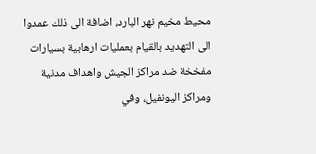محيط مخيم نهر البارد، اضافة الى ذلك عمدوا الى التهديد بالقيام بعمليات ارهابية بسيارات مفخخة ضد مراكز الجيش واهداف مدنية ومراكز اليونفيل، وفي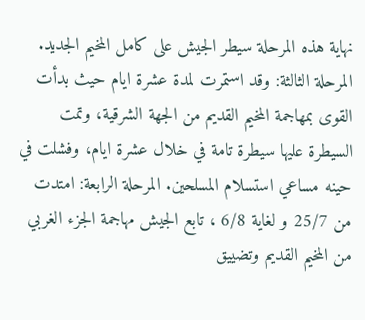نهاية هذه المرحلة سيطر الجيش على كامل المخيم الجديد. المرحلة الثالثة: وقد استمرت لمدة عشرة ايام حيث بدأت القوى بمهاجمة المخيم القديم من الجهة الشرقية، وتمت السيطرة عليها سيطرة تامة في خلال عشرة ايام، وفشلت في حينه مساعي استسلام المسلحين. المرحلة الرابعة: امتدت من 25/7 و لغاية 6/8 ، تابع الجيش مهاجمة الجزء الغربي من المخيم القديم وتضييق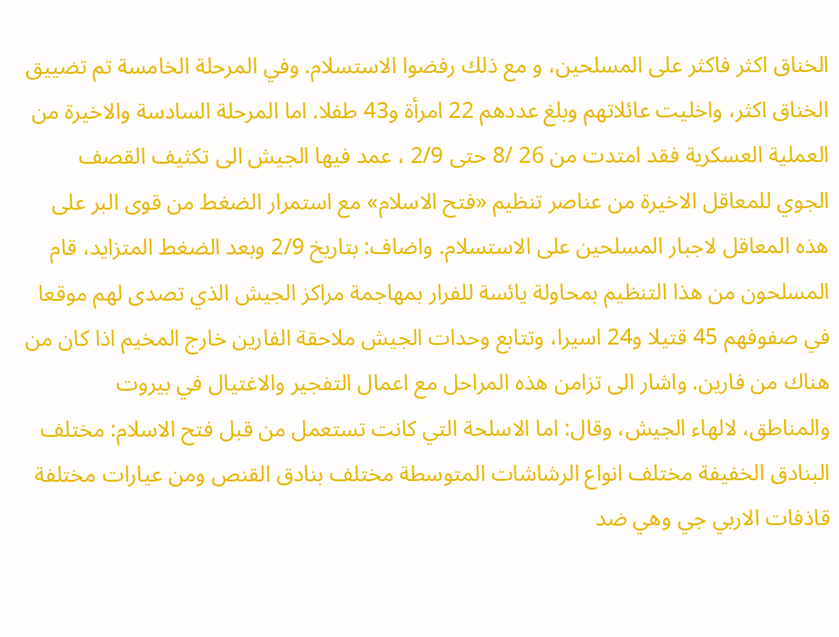الخناق اكثر فاكثر على المسلحين، و مع ذلك رفضوا الاستسلام. وفي المرحلة الخامسة تم تضييق الخناق اكثر، واخليت عائلاتهم وبلغ عددهم 22 امرأة و43 طفلا. اما المرحلة السادسة والاخيرة من العملية العسكرية فقد امتدت من 26 /8 حتى 2/9 ، عمد فيها الجيش الى تكثيف القصف الجوي للمعاقل الاخيرة من عناصر تنظيم «فتح الاسلام» مع استمرار الضغط من قوى البر على هذه المعاقل لاجبار المسلحين على الاستسلام. واضاف: بتاريخ 2/9 وبعد الضغط المتزايد، قام المسلحون من هذا التنظيم بمحاولة يائسة للفرار بمهاجمة مراكز الجيش الذي تصدى لهم موقعا في صفوفهم 45 قتيلا و24 اسيرا، وتتابع وحدات الجيش ملاحقة الفارين خارج المخيم اذا كان من هناك من فارين. واشار الى تزامن هذه المراحل مع اعمال التفجير والاغتيال في بيروت والمناطق، لالهاء الجيش، وقال: اما الاسلحة التي كانت تستعمل من قبل فتح الاسلام: مختلف البنادق الخفيفة مختلف انواع الرشاشات المتوسطة مختلف بنادق القنص ومن عيارات مختلفة قاذفات الاربي جي وهي ضد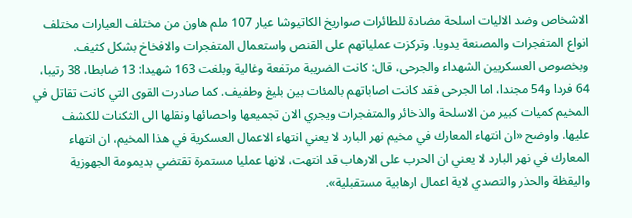الاشخاص وضد الاليات اسلحة مضادة للطائرات صواريخ الكاتيوشا عيار 107 ملم هاون من مختلف العيارات مختلف انواع المتفجرات والمصنعة يدويا. وتركزت عملياتهم على القنص واستعمال المتفجرات والافخاخ بشكل كثيف. وبخصوص العسكريين الشهداء والجرحى، قال: كانت الضريبة مرتفعة وغالية وبلغت 163 شهيدا: 13 ضابطا، 38 رتيبا، 64 فردا و54 مجندا، اما الجرحى فقد كانت اصاباتهم بالمئات بين بليغ وطفيف. كما صادرت القوى التي كانت تقاتل في المخيم كميات كبير من الاسلحة والذخائر والمتفجرات ويجري الان تجميعها واحصائها ونقلها الى الثكنات للكشف عليها. واوضح «ان انتهاء المعارك في مخيم نهر البارد لا يعني انتهاء الاعمال العسكرية في هذا المخيم، ان انتهاء المعارك في نهر البارد لا يعني ان الحرب على الارهاب قد انتهت، لانها عمليا مستمرة تقتضي بديمومة الجهوزية واليقظة والحذر والتصدي لاية اعمال ارهابية مستقبلية».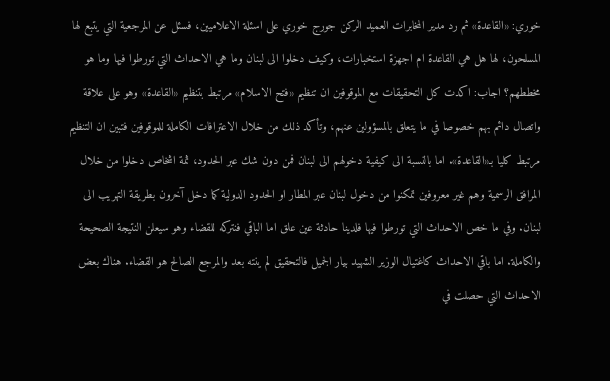خوري: «القاعدة» ثم رد مدير المخابرات العميد الركن جورج خوري على اسئلة الاعلاميين، فسئل عن المرجعية التي يتبع لها المسلحون، لها هل هي القاعدة ام اجهزة استخبارات، وكيف دخلوا الى لبنان وما هي الاحداث التي تورطوا فيها وما هو مخططهم؟ اجاب: اكدت كل التحقيقات مع الموقوفين ان تنظيم «فتح الاسلام» مرتبط بتنظيم «القاعدة» وهو على علاقة واتصال دائم بهم خصوصا في ما يتعلق بالمسؤولين عنهم، وتأكد ذلك من خلال الاعترافات الكاملة للموقوفين فتبين ان التنظيم مرتبط كليا بـ«القاعدة». اما بالنسبة الى كيفية دخولهم الى لبنان فمن دون شك عبر الحدود، ثمة اشخاص دخلوا من خلال المرافق الرسمية وهم غير معروفين تمكنوا من دخول لبنان عبر المطار او الحدود الدولية كما دخل آخرون بطريقة التهريب الى لبنان. وفي ما خص الاحداث التي تورطوا فيها فلدينا حادثة عين علق اما الباقي فنتركه للقضاء وهو سيعلن النتيجة الصحيحة والكاملة. اما باقي الاحداث كاغتيال الوزير الشهيد بيار الجميل فالتحقيق لم ينته بعد والمرجع الصالح هو القضاء. هناك بعض الاحداث التي حصلت في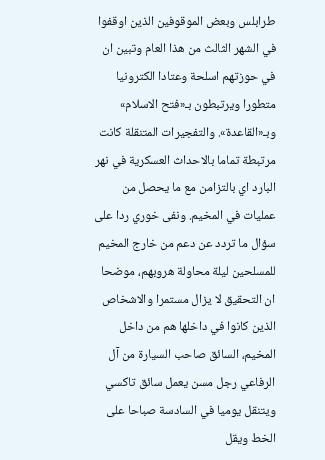طرابلس وبعض الموقوفين الذين اوقفوا في الشهر الثالث من هذا العام وتبين ان في حوزتهم اسلحة وعتادا الكترونيا متطورا ويرتبطون بـ«فتح الاسلام» وبـ«القاعدة». والتفجيرات المتنقلة كانت مرتبطة تماما بالاحداث العسكرية في نهر البارد اي بالتزامن مع ما يحصل من عمليات في المخيم. ونفى خوري ردا على سؤال ما تردد عن دعم من خارج المخيم للمسلحين ليلة محاولة هروبهم، موضحا ان التحقيق لا يزال مستمرا والاشخاص الذين كانوا في داخلها هم من داخل المخيم، السائق صاحب السيارة من آل الرفاعي رجل مسن يعمل سائق تاكسي ويتنقل يوميا في السادسة صباحا على الخط ويقل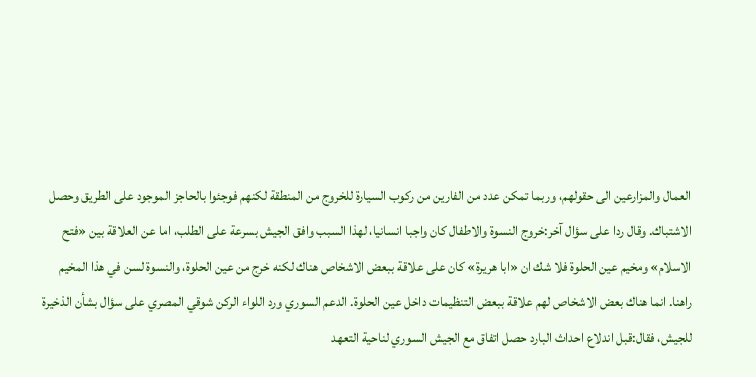العمال والمزارعين الى حقولهم، وربما تمكن عدد من الفارين من ركوب السيارة للخروج من المنطقة لكنهم فوجئوا بالحاجز الموجود على الطريق وحصل الاشتباك. وقال ردا على سؤال آخر:خروج النسوة والاطفال كان واجبا انسانيا، لهذا السبب وافق الجيش بسرعة على الطلب، اما عن العلاقة بين «فتح الاسلام» ومخيم عين الحلوة فلا شك ان «ابا هريرة» كان على علاقة ببعض الاشخاص هناك لكنه خرج من عين الحلوة، والنسوة لسن في هذا المخيم راهنا. انما هناك بعض الاشخاص لهم علاقة ببعض التنظيمات داخل عين الحلوة. الدعم السوري ورد اللواء الركن شوقي المصري على سؤال بشأن الذخيرة للجيش، فقال:قبل اندلاع احداث البارد حصل اتفاق مع الجيش السوري لناحية التعهد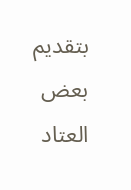بتقديم بعض العتاد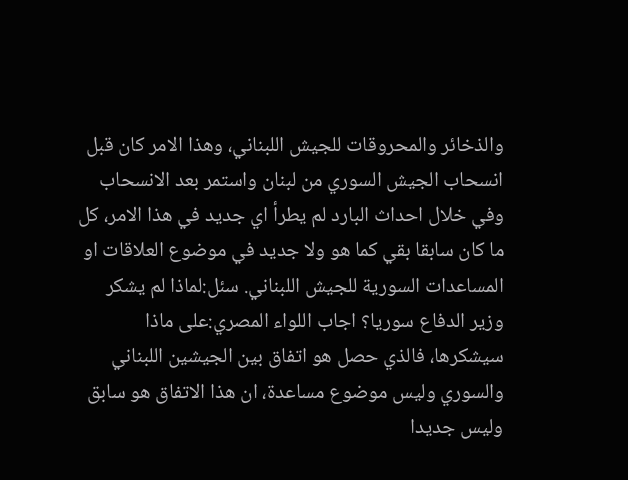والذخائر والمحروقات للجيش اللبناني، وهذا الامر كان قبل انسحاب الجيش السوري من لبنان واستمر بعد الانسحاب وفي خلال احداث البارد لم يطرأ اي جديد في هذا الامر، كل ما كان سابقا بقي كما هو ولا جديد في موضوع العلاقات او المساعدات السورية للجيش اللبناني. سئل:لماذا لم يشكر وزير الدفاع سوريا؟ اجاب اللواء المصري:على ماذا سيشكرها، فالذي حصل هو اتفاق بين الجيشين اللبناني والسوري وليس موضوع مساعدة، ان هذا الاتفاق هو سابق وليس جديدا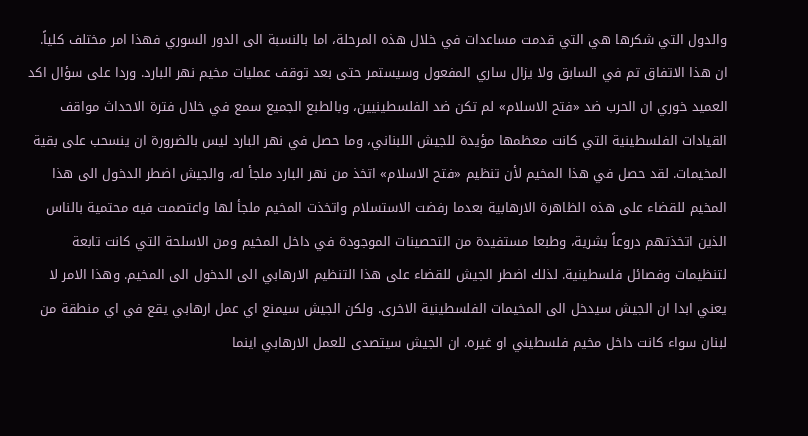والدول التي شكرها هي التي قدمت مساعدات في خلال هذه المرحلة، اما بالنسبة الى الدور السوري فهذا امر مختلف كلياً. ان هذا الاتفاق تم في السابق ولا يزال ساري المفعول وسيستمر حتى بعد توقف عمليات مخيم نهر البارد. وردا على سؤال اكد العميد خوري ان الحرب ضد «فتح الاسلام» لم تكن ضد الفلسطينيين، وبالطبع الجميع سمع في خلال فترة الاحداث مواقف القيادات الفلسطينية التي كانت معظمها مؤيدة للجيش اللبناني، وما حصل في نهر البارد ليس بالضرورة ان ينسحب على بقية المخيمات. لقد حصل في هذا المخيم لأن تنظيم «فتح الاسلام» اتخذ من نهر البارد ملجأ له، والجيش اضطر الدخول الى هذا المخيم للقضاء على هذه الظاهرة الارهابية بعدما رفضت الاستسلام واتخذت المخيم ملجأ لها واعتصمت فيه محتمية بالناس الذين اتخذتهم دروعاً بشرية، وطبعا مستفيدة من التحصينات الموجودة في داخل المخيم ومن الاسلحة التي كانت تابعة لتنظيمات وفصائل فلسطينية. لذلك اضطر الجيش للقضاء على هذا التنظيم الارهابي الى الدخول الى المخيم. وهذا الامر لا يعني ابدا ان الجيش سيدخل الى المخيمات الفلسطينية الاخرى. ولكن الجيش سيمنع اي عمل ارهابي يقع في اي منطقة من لبنان سواء كانت داخل مخيم فلسطيني او غيره. ان الجيش سيتصدى للعمل الارهابي اينما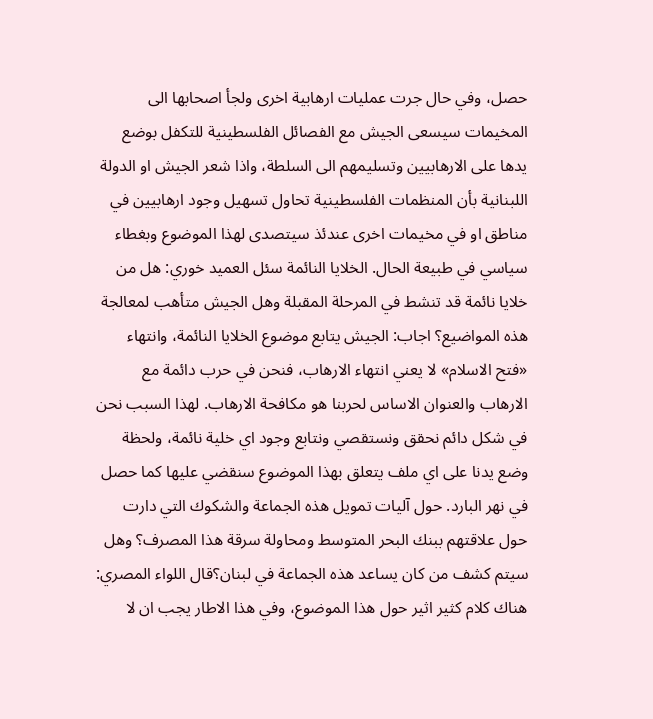حصل، وفي حال جرت عمليات ارهابية اخرى ولجأ اصحابها الى المخيمات سيسعى الجيش مع الفصائل الفلسطينية للتكفل بوضع يدها على الارهابيين وتسليمهم الى السلطة، واذا شعر الجيش او الدولة اللبنانية بأن المنظمات الفلسطينية تحاول تسهيل وجود ارهابيين في مناطق او في مخيمات اخرى عندئذ سيتصدى لهذا الموضوع وبغطاء سياسي في طبيعة الحال. الخلايا النائمة سئل العميد خوري: هل من خلايا نائمة قد تنشط في المرحلة المقبلة وهل الجيش متأهب لمعالجة هذه المواضيع؟ اجاب: الجيش يتابع موضوع الخلايا النائمة، وانتهاء «فتح الاسلام» لا يعني انتهاء الارهاب، فنحن في حرب دائمة مع الارهاب والعنوان الاساس لحربنا هو مكافحة الارهاب. لهذا السبب نحن في شكل دائم نحقق ونستقصي ونتابع وجود اي خلية نائمة، ولحظة وضع يدنا على اي ملف يتعلق بهذا الموضوع سنقضي عليها كما حصل في نهر البارد. حول آليات تمويل هذه الجماعة والشكوك التي دارت حول علاقتهم ببنك البحر المتوسط ومحاولة سرقة هذا المصرف؟ وهل سيتم كشف من كان يساعد هذه الجماعة في لبنان؟قال اللواء المصري: هناك كلام كثير اثير حول هذا الموضوع، وفي هذا الاطار يجب ان لا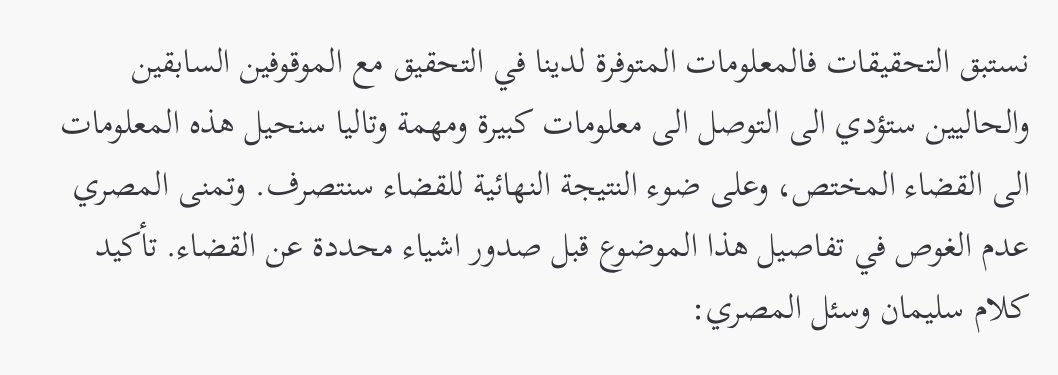نستبق التحقيقات فالمعلومات المتوفرة لدينا في التحقيق مع الموقوفين السابقين والحاليين ستؤدي الى التوصل الى معلومات كبيرة ومهمة وتاليا سنحيل هذه المعلومات الى القضاء المختص، وعلى ضوء النتيجة النهائية للقضاء سنتصرف. وتمنى المصري عدم الغوص في تفاصيل هذا الموضوع قبل صدور اشياء محددة عن القضاء. تأكيد كلام سليمان وسئل المصري: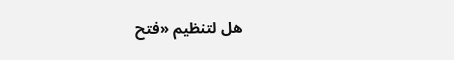هل لتنظيم «فتح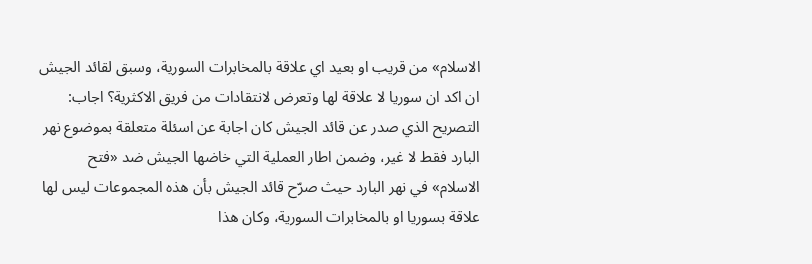الاسلام» من قريب او بعيد اي علاقة بالمخابرات السورية، وسبق لقائد الجيش ان اكد ان سوريا لا علاقة لها وتعرض لانتقادات من فريق الاكثرية؟ اجاب: التصريح الذي صدر عن قائد الجيش كان اجابة عن اسئلة متعلقة بموضوع نهر البارد فقط لا غير، وضمن اطار العملية التي خاضها الجيش ضد «فتح الاسلام» في نهر البارد حيث صرّح قائد الجيش بأن هذه المجموعات ليس لها علاقة بسوريا او بالمخابرات السورية، وكان هذا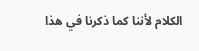الكلام لأننا كما ذكرنا في هذا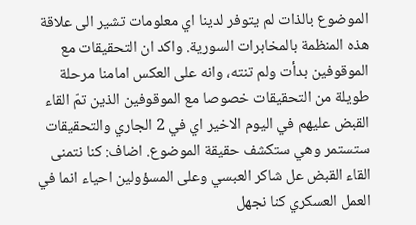الموضوع بالذات لم يتوفر لدينا اي معلومات تشير الى علاقة هذه المنظمة بالمخابرات السورية. واكد ان التحقيقات مع الموقوفين بدأت ولم تنته، وانه على العكس امامنا مرحلة طويلة من التحقيقات خصوصا مع الموقوفين الذين تمّ القاء القبض عليهم في اليوم الاخير اي في 2 الجاري والتحقيقات ستستمر وهي ستكشف حقيقة الموضوع. اضاف: كنا نتمنى القاء القبض عل شاكر العبسي وعلى المسؤولين احياء انما في العمل العسكري كنا نجهل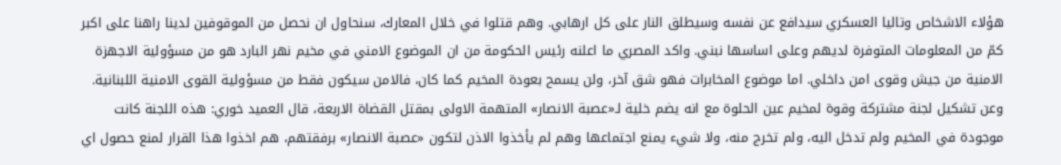هؤلاء الاشخاص وتاليا العسكري سيدافع عن نفسه وسيطلق النار على كل ارهابي. وهم قتلوا في خلال المعارك، سنحاول ان نحصل من الموقوفين لدينا راهنا على اكبر كمّ من المعلومات المتوفرة لديهم وعلى اساسها نبني. واكد المصري ما اعلنه رئيس الحكومة من ان الموضوع الامني في مخيم نهر البارد هو من مسؤولية الاجهزة الامنية من جيش وقوى امن داخلي. اما موضوع المخابرات فهو شق آخر، ولن يسمح بعودة المخيم كما كان، فالامن سيكون فقط من مسؤولية القوى الامنية اللبنانية. وعن تشكيل لجنة مشتركة وقوة لمخيم عين الحلوة مع انه يضم خلية لـ«عصبة الانصار» المتهمة الاولى بمقتل القضاة الاربعة، قال العميد خوري: هذه اللجنة كانت موجودة في المخيم ولم تدخل اليه، ولم تخرج منه، ولا شيء يمنع اجتماعها وهم لم يأخذوا الاذن لتكون «عصبة الانصار» برفقتهم، هم اخذوا هذا القرار لمنع حصول اي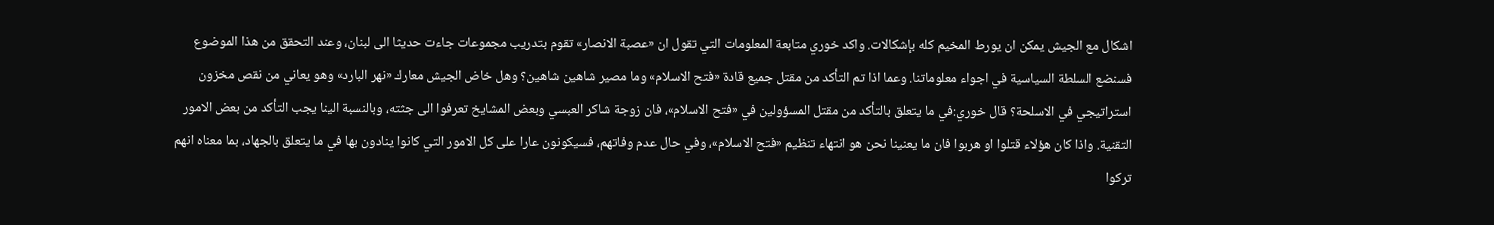اشكال مع الجيش يمكن ان يورط المخيم كله بإشكالات. واكد خوري متابعة المعلومات التي تقول ان «عصبة الانصار» تقوم بتدريب مجموعات جاءت حديثا الى لبنان، وعند التحقق من هذا الموضوع فسنضع السلطة السياسية في اجواء معلوماتنا. وعما اذا تم التأكد من مقتل جميع قادة «فتح الاسلام» وما مصير شاهين شاهين؟ وهل خاض الجيش معارك «نهر البارد» وهو يعاني من نقص مخزون استراتيجي في الاسلحة؟ قال خوري:في ما يتعلق بالتأكد من مقتل المسؤولين في «فتح الاسلام»، فان زوجة شاكر العبسي وبعض المشايخ تعرفوا الى جثته، وبالنسبة الينا يجب التأكد من بعض الامور التقنية. واذا كان هؤلاء قتلوا او هربوا فان ما يعنينا نحن هو انتهاء تنظيم «فتح الاسلام»، وفي حال عدم وفاتهم، فسيكونون عارا على كل الامور التي كانوا ينادون بها في ما يتعلق بالجهاد، بما معناه انهم تركوا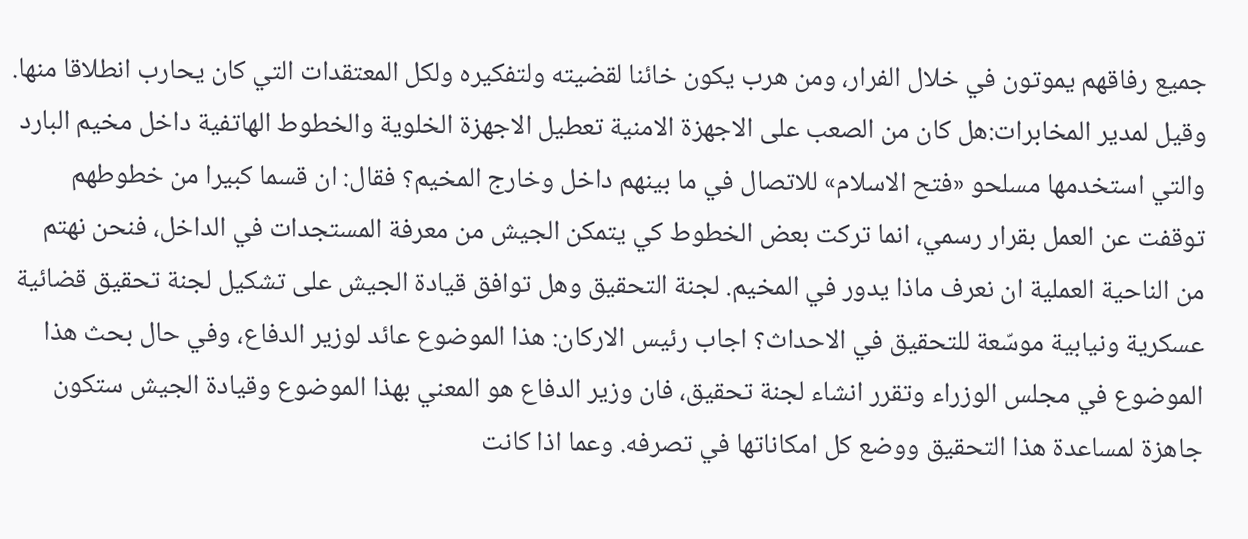جميع رفاقهم يموتون في خلال الفرار، ومن هرب يكون خائنا لقضيته ولتفكيره ولكل المعتقدات التي كان يحارب انطلاقا منها. وقيل لمدير المخابرات:هل كان من الصعب على الاجهزة الامنية تعطيل الاجهزة الخلوية والخطوط الهاتفية داخل مخيم البارد والتي استخدمها مسلحو «فتح الاسلام» للاتصال في ما بينهم داخل وخارج المخيم؟ فقال: ان قسما كبيرا من خطوطهم توقفت عن العمل بقرار رسمي، انما تركت بعض الخطوط كي يتمكن الجيش من معرفة المستجدات في الداخل، فنحن نهتم من الناحية العملية ان نعرف ماذا يدور في المخيم. لجنة التحقيق وهل توافق قيادة الجيش على تشكيل لجنة تحقيق قضائية عسكرية ونيابية موسّعة للتحقيق في الاحداث؟ اجاب رئيس الاركان: هذا الموضوع عائد لوزير الدفاع، وفي حال بحث هذا الموضوع في مجلس الوزراء وتقرر انشاء لجنة تحقيق، فان وزير الدفاع هو المعني بهذا الموضوع وقيادة الجيش ستكون جاهزة لمساعدة هذا التحقيق ووضع كل امكاناتها في تصرفه. وعما اذا كانت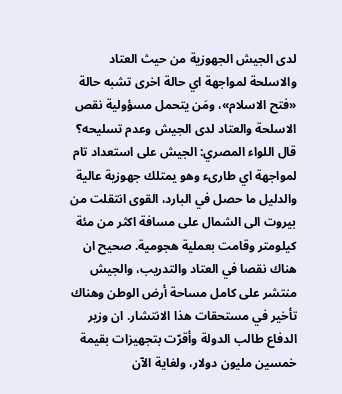لدى الجيش الجهوزية من حيث العتاد والاسلحة لمواجهة اي حالة اخرى تشبه حالة «فتح الاسلام»، ومَن يتحمل مسؤولية نقص الاسلحة والعتاد لدى الجيش وعدم تسليحه؟ قال اللواء المصري: الجيش على استعداد تام لمواجهة اي طارىء وهو يمتلك جهوزية عالية والدليل ما حصل في البارد، القوى انتقلت من بيروت الى الشمال على مسافة اكثر من مئة كيلومتر وقامت بعملية هجومية. صحيح ان هناك نقصا في العتاد والتدريب، والجيش منتشر على كامل مساحة أرض الوطن وهناك تأخير في مستحقات هذا الانتشار. ان وزير الدفاع طالب الدولة وأقرّت بتجهيزات بقيمة خمسين مليون دولار، ولغاية الآن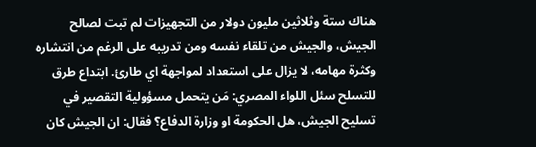هناك ستة وثلاثين مليون دولار من التجهيزات لم تبت لصالح الجيش، والجيش من تلقاء نفسه ومن تدريبه على الرغم من انتشاره وكثرة مهامه، لا يزال على استعداد لمواجهة اي طارئ. ابتداع طرق للتسلح سئل اللواء المصري: مَن يتحمل مسؤولية التقصير في تسليح الجيش، هل الحكومة او وزارة الدفاع؟ فقال: ان الجيش كان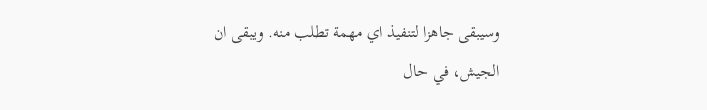وسيبقى جاهزا لتنفيذ اي مهمة تطلب منه. ويبقى ان الجيش، في حال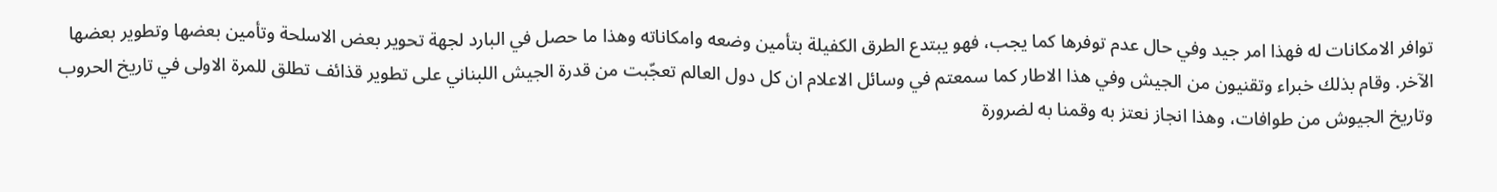توافر الامكانات له فهذا امر جيد وفي حال عدم توفرها كما يجب، فهو يبتدع الطرق الكفيلة بتأمين وضعه وامكاناته وهذا ما حصل في البارد لجهة تحوير بعض الاسلحة وتأمين بعضها وتطوير بعضها الآخر. وقام بذلك خبراء وتقنيون من الجيش وفي هذا الاطار كما سمعتم في وسائل الاعلام ان كل دول العالم تعجّبت من قدرة الجيش اللبناني على تطوير قذائف تطلق للمرة الاولى في تاريخ الحروب وتاريخ الجيوش من طوافات، وهذا انجاز نعتز به وقمنا به لضرورة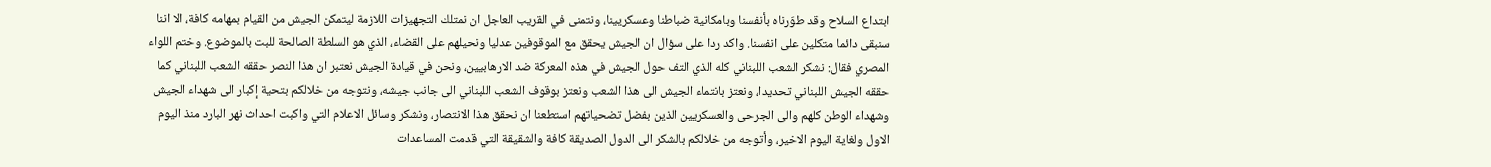ابتداع السلاح وقد طوّرناه بأنفسنا وبامكانية ضباطنا وعسكريينا، ونتمنى في القريب العاجل ان نمتلك التجهيزات اللازمة ليتمكن الجيش من القيام بمهامه كافة، الا اننا سنبقى دائما متكلين على انفسنا. واكد ردا على سؤال ان الجيش يحقق مع الموقوفين عدليا ونحيلهم على القضاء، الذي هو السلطة الصالحة للبت بالموضوع. وختم اللواء المصري فقال: نشكر الشعب اللبناني كله الذي التف حول الجيش في هذه المعركة ضد الارهابيين، ونحن في قيادة الجيش نعتبر ان هذا النصر حققه الشعب اللبناني كما حققه الجيش اللبناني تحديدا، ونعتز بانتماء الجيش الى هذا الشعب ونعتز بوقوف الشعب اللبناني الى جانب جيشه، ونتوجه من خلالكم بتحية إكبار الى شهداء الجيش وشهداء الوطن كلهم والى الجرحى والعسكريين الذين بفضل تضحياتهم استطعنا ان نحقق هذا الانتصار، ونشكر وسائل الاعلام التي واكبت احداث نهر البارد منذ اليوم الاول ولغاية اليوم الاخير، وأتوجه من خلالكم بالشكر الى الدول الصديقة كافة والشقيقة التي قدمت المساعدات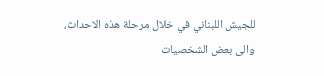للجيش اللبناني في خلال مرحلة هذه الاحداث، والى بعض الشخصيات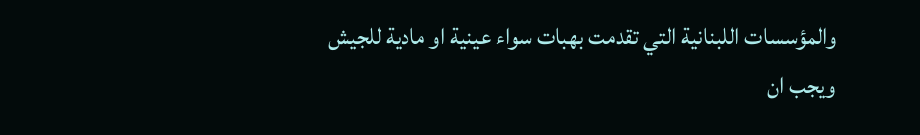والمؤسسات اللبنانية التي تقدمت بهبات سواء عينية او مادية للجيش ويجب ان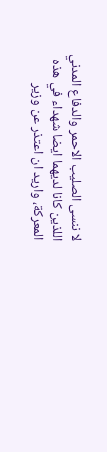لا ننسى الصليب الاحمر والدفاع المدني اللذين كانا لديهما ايضا شهداء في هذه المعركة، واريد ان اعتذر عن وزير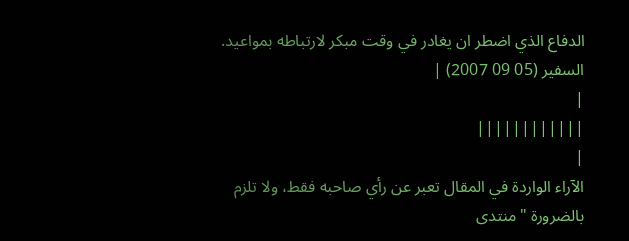الدفاع الذي اضطر ان يغادر في وقت مبكر لارتباطه بمواعيد. السفير (05 09 2007) |
|
||||||||||||
|
الآراء الواردة في المقال تعبر عن رأي صاحبه فقط، ولا تلزم بالضرورة "منتدى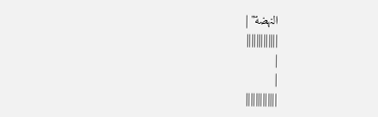النهضة" |
|||||||||||||
|
|
|||||||||||||